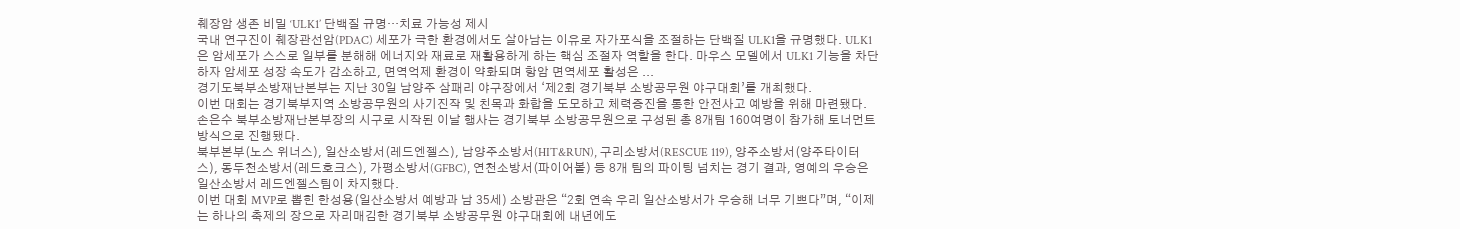췌장암 생존 비밀 ‘ULK1’ 단백질 규명…치료 가능성 제시
국내 연구진이 췌장관선암(PDAC) 세포가 극한 환경에서도 살아남는 이유로 자가포식을 조절하는 단백질 ULK1을 규명했다. ULK1은 암세포가 스스로 일부를 분해해 에너지와 재료로 재활용하게 하는 핵심 조절자 역할을 한다. 마우스 모델에서 ULK1 기능을 차단하자 암세포 성장 속도가 감소하고, 면역억제 환경이 약화되며 항암 면역세포 활성은 ...
경기도북부소방재난본부는 지난 30일 남양주 삼패리 야구장에서 ‘제2회 경기북부 소방공무원 야구대회’를 개최했다.
이번 대회는 경기북부지역 소방공무원의 사기진작 및 친목과 화합을 도모하고 체력증진을 통한 안전사고 예방을 위해 마련됐다.
손은수 북부소방재난본부장의 시구로 시작된 이날 행사는 경기북부 소방공무원으로 구성된 총 8개팀 160여명이 참가해 토너먼트 방식으로 진행됐다.
북부본부(노스 위너스), 일산소방서(레드엔젤스), 남양주소방서(HIT&RUN), 구리소방서(RESCUE 119), 양주소방서(양주타이터스), 동두천소방서(레드호크스), 가평소방서(GFBC), 연천소방서(파이어볼) 등 8개 팀의 파이팅 넘치는 경기 결과, 영예의 우승은 일산소방서 레드엔젤스팀이 차지했다.
이번 대회 MVP로 뽑힌 한성용(일산소방서 예방과 남 35세) 소방관은 “2회 연속 우리 일산소방서가 우승해 너무 기쁘다”며, “이제는 하나의 축제의 장으로 자리매김한 경기북부 소방공무원 야구대회에 내년에도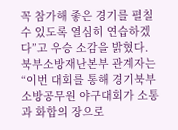꼭 참가해 좋은 경기를 펼칠 수 있도록 열심히 연습하겠다”고 우승 소감을 밝혔다.
북부소방재난본부 관계자는 “이번 대회를 통해 경기북부 소방공무원 야구대회가 소통과 화합의 장으로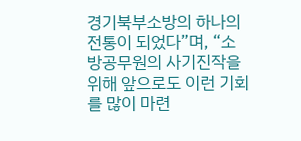경기북부소방의 하나의 전통이 되었다”며, “소방공무원의 사기진작을 위해 앞으로도 이런 기회를 많이 마련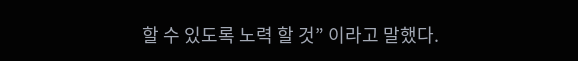할 수 있도록 노력 할 것” 이라고 말했다.